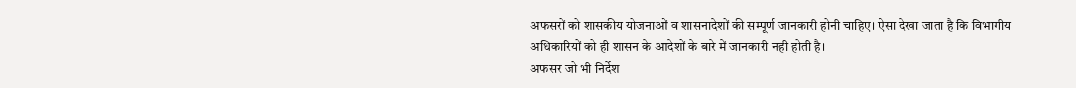अफसरों को शासकीय योजनाओं व शासनादेशों की सम्पूर्ण जानकारी होनी चाहिए। ऐसा देखा जाता है कि विभागीय अधिकारियों को ही शासन के आदेशों के बारे में जानकारी नही होती है।
अफसर जो भी निर्देश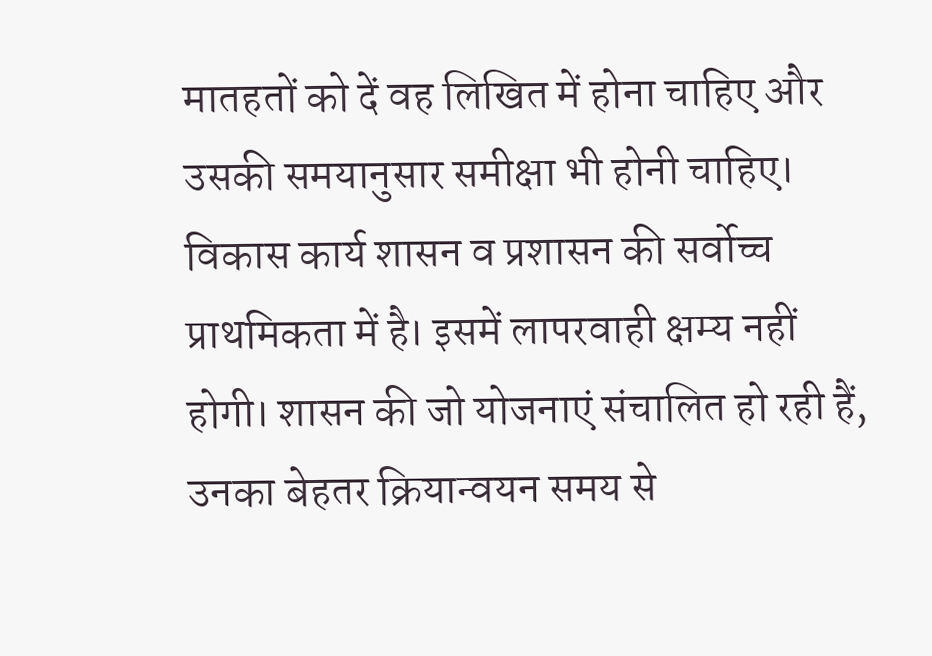मातहतों को दें वह लिखित में होना चाहिए और उसकी समयानुसार समीक्षा भी होनी चाहिए। विकास कार्य शासन व प्रशासन की सर्वोच्च प्राथमिकता में है। इसमें लापरवाही क्षम्य नहीं होगी। शासन की जो योजनाएं संचालित हो रही हैं, उनका बेहतर क्रियान्वयन समय से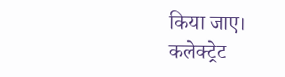किया जाए।
कलेक्ट्रेट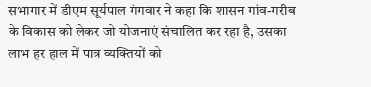सभागार में डीएम सूर्यपाल गंगवार ने कहा कि शासन गांव-गरीब के विकास को लेकर जो योजनाएं संचालित कर रहा है, उसका लाभ हर हाल में पात्र व्यक्तियों को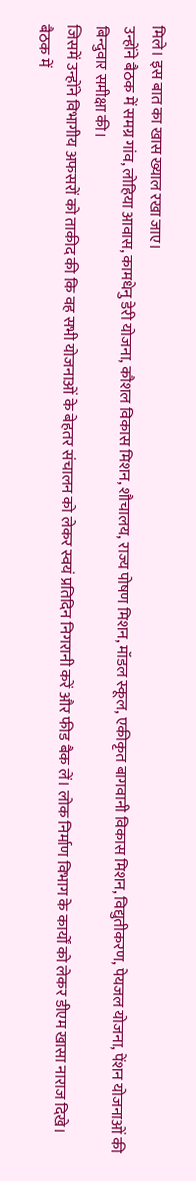मिले। इस बात का खास ख्याल रखा जाए।
उन्होंने बैठक में समग्र गांव, लोहिया आवास, कामधेनु डेरी योजना, कौशल विकास मिशन, शौचालय, राज्य पोषण मिशन, मॉडल स्कूल, एकीकृत बागवानी विकास मिशन, विद्युतीकरण, पेयजल योजना, पेंशन योजनाओं की बिन्दुवार समीक्षा की।
जिसमें उन्होंने विभागीय अफसरों को ताकीद की कि वह सभी योजनाओं के बेहतर संचालन को लेकर स्वयं प्रतिदिन निगरानी करें और फीड बैक लें। लोक निर्माण विभाग के कार्यों को लेकर डीएम खासा नाराज दिखे।
बैठक में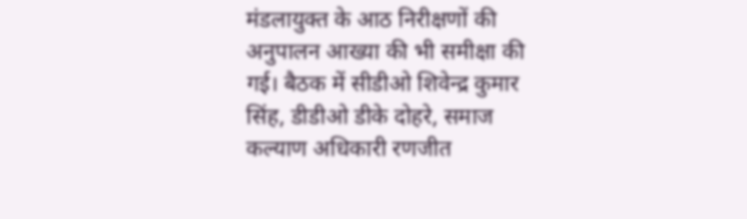मंडलायुक्त के आठ निरीक्षणों की अनुपालन आख्या की भी समीक्षा की गई। बैठक में सीडीओ शिवेन्द्र कुमार सिंह, डीडीओ डीके दोहरे, समाज कल्याण अधिकारी रणजीत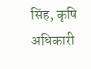सिंह, कृषि अधिकारी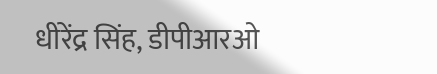धीरेंद्र सिंह, डीपीआरओ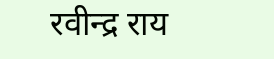रवीन्द्र राय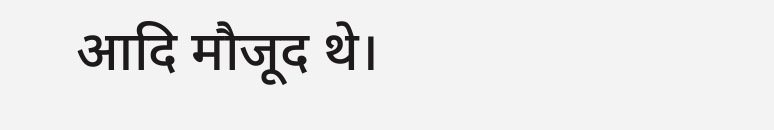आदि मौजूद थे।